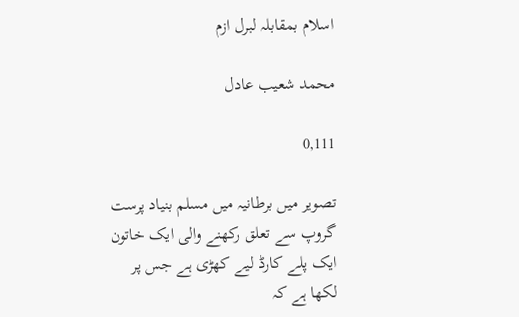اسلام بمقابلہ لبرل ازم

محمد شعیب عادل

0,111

تصویر میں برطانیہ میں مسلم بنیاد پرست گروپ سے تعلق رکھنے والی ایک خاتون ایک پلے کارڈ لیے کھڑی ہے جس پر لکھا ہے کہ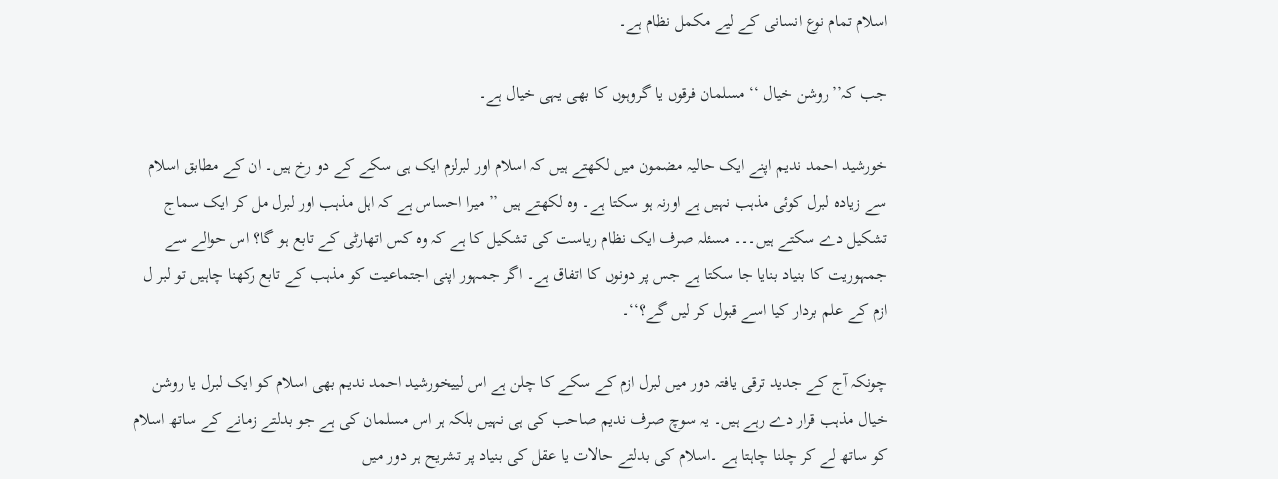اسلام تمام نوع انسانی کے لیے مکمل نظام ہے۔

جب کہ’’روشن خیال ‘‘ مسلمان فرقوں یا گروہوں کا بھی یہی خیال ہے۔

خورشید احمد ندیم اپنے ایک حالیہ مضمون میں لکھتے ہیں کہ اسلام اور لبرلزم ایک ہی سکے کے دو رخ ہیں۔ ان کے مطابق اسلام سے زیادہ لبرل کوئی مذہب نہیں ہے اورنہ ہو سکتا ہے۔ وہ لکھتے ہیں ’’ میرا احساس ہے کہ اہل مذہب اور لبرل مل کر ایک سماج تشکیل دے سکتے ہیں۔۔۔ مسئلہ صرف ایک نظام ریاست کی تشکیل کا ہے کہ وہ کس اتھارٹی کے تابع ہو گا؟ اس حوالے سے جمہوریت کا بنیاد بنایا جا سکتا ہے جس پر دونوں کا اتفاق ہے۔ اگر جمہور اپنی اجتماعیت کو مذہب کے تابع رکھنا چاہیں تو لبر ل ازم کے علم بردار کیا اسے قبول کر لیں گے؟‘‘۔

چونکہ آج کے جدید ترقی یافتہ دور میں لبرل ازم کے سکے کا چلن ہے اس لییخورشید احمد ندیم بھی اسلام کو ایک لبرل یا روشن خیال مذہب قرار دے رہے ہیں۔ یہ سوچ صرف ندیم صاحب کی ہی نہیں بلکہ ہر اس مسلمان کی ہے جو بدلتے زمانے کے ساتھ اسلام کو ساتھ لے کر چلنا چاہتا ہے ۔اسلام کی بدلتے حالات یا عقل کی بنیاد پر تشریح ہر دور میں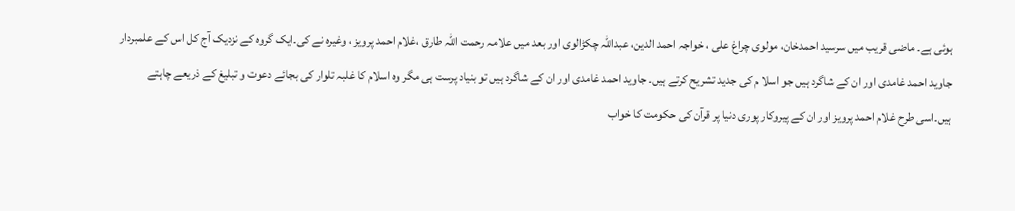ہوئی ہے۔ ماضی قریب میں سرسید احمدخان، مولوی چراغ علی ، خواجہ احمد الدین، عبداللہ چکڑالوی اور بعد میں علامہ رحمت اللہ طارق ،غلام احمد پرویز ، وغیرہ نے کی۔ایک گروہ کے نزدیک آج کل اس کے علمبردار جاوید احمد غامدی اور ان کے شاگرد ہیں جو اسلا م کی جدید تشریح کرتے ہیں۔ جاوید احمد غامدی اور ان کے شاگرد ہیں تو بنیاد پرست ہی مگر وہ اسلام کا غلبہ تلوار کی بجائے دعوت و تبلیغ کے ذریعے چاہتے ہیں۔اسی طرح غلام احمد پرویز اور ان کے پیروکار پوری دنیا پر قرآن کی حکومت کا خواب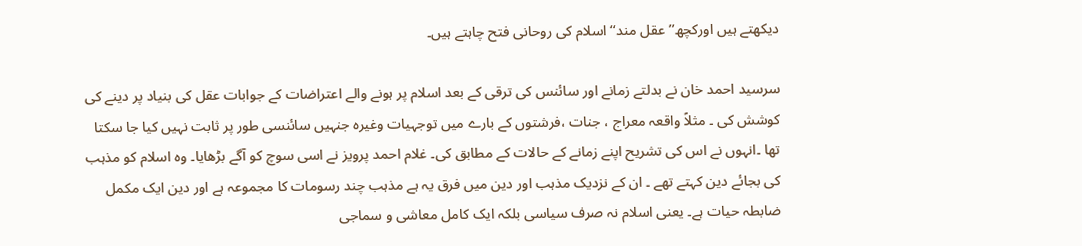دیکھتے ہیں اورکچھ’’ عقل مند‘‘ اسلام کی روحانی فتح چاہتے ہیں۔

سرسید احمد خان نے بدلتے زمانے اور سائنس کی ترقی کے بعد اسلام پر ہونے والے اعتراضات کے جوابات عقل کی بنیاد پر دینے کی کوشش کی ۔ مثلاً واقعہ معراج ، جنات ،فرشتوں کے بارے میں توجہیات وغیرہ جنہیں سائنسی طور پر ثابت نہیں کیا جا سکتا تھا ۔انہوں نے اس کی تشریح اپنے زمانے کے حالات کے مطابق کی۔ غلام احمد پرویز نے اسی سوچ کو آگے بڑھایا۔ وہ اسلام کو مذہب کی بجائے دین کہتے تھے ۔ ان کے نزدیک مذہب اور دین میں فرق یہ ہے مذہب چند رسومات کا مجموعہ ہے اور دین ایک مکمل ضابطہ حیات ہے۔ یعنی اسلام نہ صرف سیاسی بلکہ ایک کامل معاشی و سماجی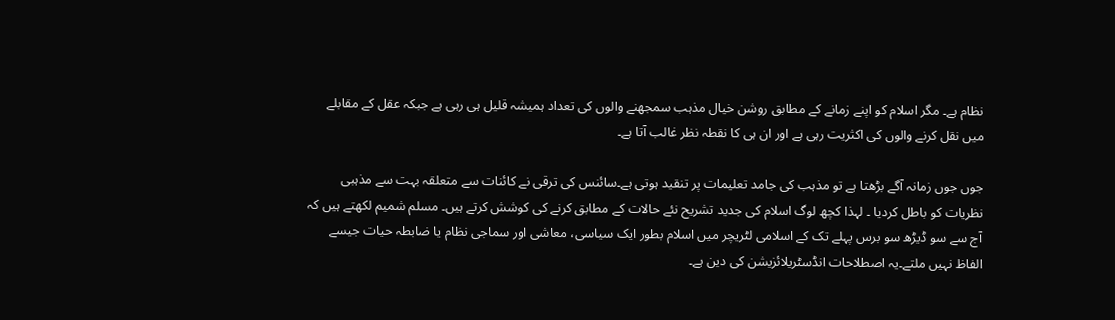نظام ہے۔ مگر اسلام کو اپنے زمانے کے مطابق روشن خیال مذہب سمجھنے والوں کی تعداد ہمیشہ قلیل ہی رہی ہے جبکہ عقل کے مقابلے میں نقل کرنے والوں کی اکثریت رہی ہے اور ان ہی کا نقطہ نظر غالب آتا ہے۔

جوں جوں زمانہ آگے بڑھتا ہے تو مذہب کی جامد تعلیمات پر تنقید ہوتی ہے۔سائنس کی ترقی نے کائنات سے متعلقہ بہت سے مذہبی نظریات کو باطل کردیا ۔ لہذا کچھ لوگ اسلام کی جدید تشریح نئے حالات کے مطابق کرنے کی کوشش کرتے ہیں۔ مسلم شمیم لکھتے ہیں کہ آج سے سو ڈیڑھ سو برس پہلے تک کے اسلامی لٹریچر میں اسلام بطور ایک سیاسی، معاشی اور سماجی نظام یا ضابطہ حیات جیسے الفاظ نہیں ملتے۔یہ اصطلاحات انڈسٹریلائزیشن کی دین ہے۔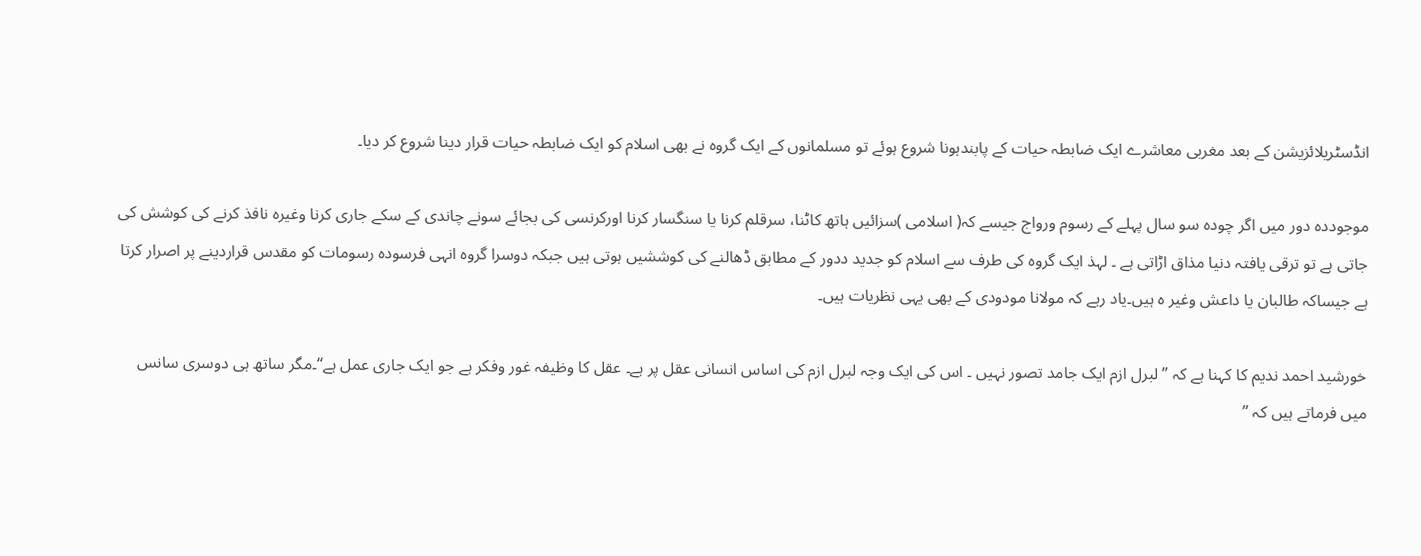انڈسٹریلائزیشن کے بعد مغربی معاشرے ایک ضابطہ حیات کے پابندہونا شروع ہوئے تو مسلمانوں کے ایک گروہ نے بھی اسلام کو ایک ضابطہ حیات قرار دینا شروع کر دیا۔

موجوددہ دور میں اگر چودہ سو سال پہلے کے رسوم ورواج جیسے کہ( اسلامی )سزائیں ہاتھ کاٹنا، سرقلم کرنا یا سنگسار کرنا اورکرنسی کی بجائے سونے چاندی کے سکے جاری کرنا وغیرہ نافذ کرنے کی کوشش کی جاتی ہے تو ترقی یافتہ دنیا مذاق اڑاتی ہے ۔ لہذ ایک گروہ کی طرف سے اسلام کو جدید ددور کے مطابق ڈھالنے کی کوششیں ہوتی ہیں جبکہ دوسرا گروہ انہی فرسودہ رسومات کو مقدس قراردینے پر اصرار کرتا ہے جیساکہ طالبان یا داعش وغیر ہ ہیں۔یاد رہے کہ مولانا مودودی کے بھی یہی نظریات ہیں۔

خورشید احمد ندیم کا کہنا ہے کہ ’’ لبرل ازم ایک جامد تصور نہیں ۔ اس کی ایک وجہ لبرل ازم کی اساس انسانی عقل پر ہے۔ عقل کا وظیفہ غور وفکر ہے جو ایک جاری عمل ہے‘‘۔مگر ساتھ ہی دوسری سانس میں فرماتے ہیں کہ ’’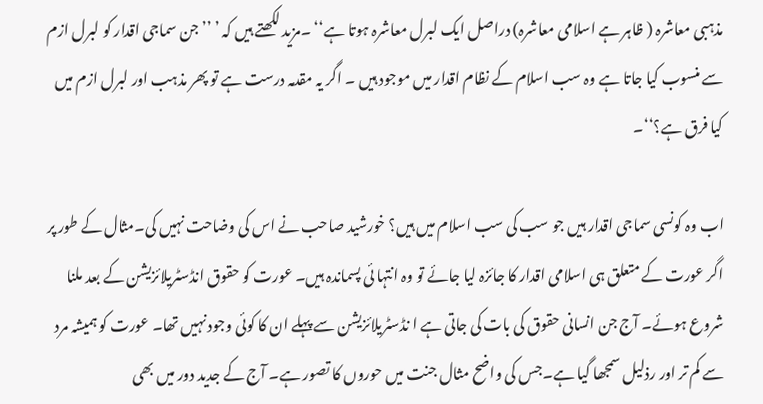مذہبی معاشرہ ( ظاہر ہے اسلامی معاشرہ) دراصل ایک لبرل معاشرہ ہوتا ہے‘‘ ۔مزید لکھتے ہیں کہ ’ ’’جن سماجی اقدار کو لبرل ازم سے منسوب کیا جاتا ہے وہ سب اسلام کے نظام اقدار میں موجود ہیں ۔ اگر یہ مقدمہ درست ہے تو پھر مذہب اور لبرل ازم میں کیا فرق ہے؟‘‘۔

اب وہ کونسی سماجی اقدار ہیں جو سب کی سب اسلام میں ہیں؟ خورشید صاحب نے اس کی وضاحت نہیں کی۔مثال کے طور پر اگر عورت کے متعلق ہی اسلامی اقدار کا جائزہ لیا جائے تو وہ انتہا ئی پسماندہ ہیں۔ عورت کو حقوق انڈسٹریلائزیشن کے بعد ملنا شروع ہوئے۔ آج جن انسانی حقوق کی بات کی جاتی ہے ا نڈسٹریلائزیشن سے پہلے ان کا کوئی وجود نہیں تھا۔ عورت کو ہمیشہ مرد سے کم تر اور رذلیل سمجھا گیا ہے۔جس کی واضح مثال جنت میں حوروں کا تصور ہے۔ آج کے جدید دور میں بھی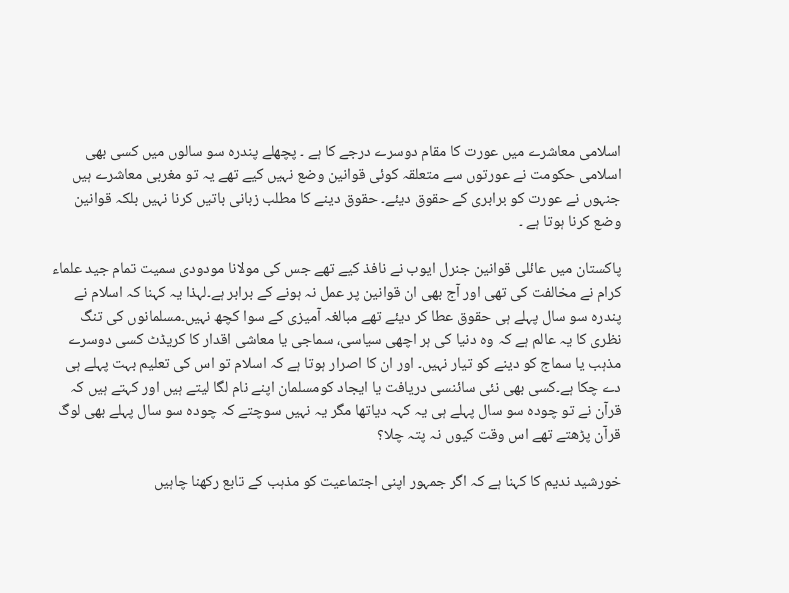اسلامی معاشرے میں عورت کا مقام دوسرے درجے کا ہے ۔ پچھلے پندرہ سو سالوں میں کسی بھی اسلامی حکومت نے عورتوں سے متعلقہ کوئی قوانین وضع نہیں کیے تھے یہ تو مغربی معاشرے ہیں جنہوں نے عورت کو برابری کے حقوق دیئے۔ حقوق دینے کا مطلب زبانی باتیں کرنا نہیں بلکہ قوانین وضع کرنا ہوتا ہے ۔

پاکستان میں عائلی قوانین جنرل ایوب نے نافذ کیے تھے جس کی مولانا مودودی سمیت تمام جید علماء کرام نے مخالفت کی تھی اور آج بھی ان قوانین پر عمل نہ ہونے کے برابر ہے۔لہذا یہ کہنا کہ اسلام نے پندرہ سو سال پہلے ہی حقوق عطا کر دیئے تھے مبالغہ آمیزی کے سوا کچھ نہیں۔مسلمانوں کی تنگ نظری کا یہ عالم ہے کہ وہ دنیا کی ہر اچھی سیاسی، سماجی یا معاشی اقدار کا کریڈٹ کسی دوسرے مذہب یا سماج کو دینے کو تیار نہیں۔ اور ان کا اصرار ہوتا ہے کہ اسلام تو اس کی تعلیم بہت پہلے ہی دے چکا ہے۔کسی بھی نئی سائنسی دریافت یا ایجاد کومسلمان اپنے نام لگا لیتے ہیں اور کہتے ہیں کہ قرآن نے تو چودہ سو سال پہلے ہی یہ کہہ دیاتھا مگر یہ نہیں سوچتے کہ چودہ سو سال پہلے بھی لوگ قرآن پڑھتے تھے اس وقت کیوں نہ پتہ چلا؟

خورشید ندیم کا کہنا ہے کہ اگر جمہور اپنی اجتماعیت کو مذہب کے تابع رکھنا چاہیں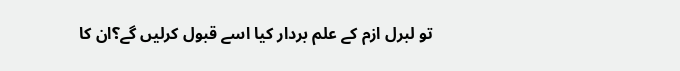تو لبرل ازم کے علم بردار کیا اسے قبول کرلیں گے؟ان کا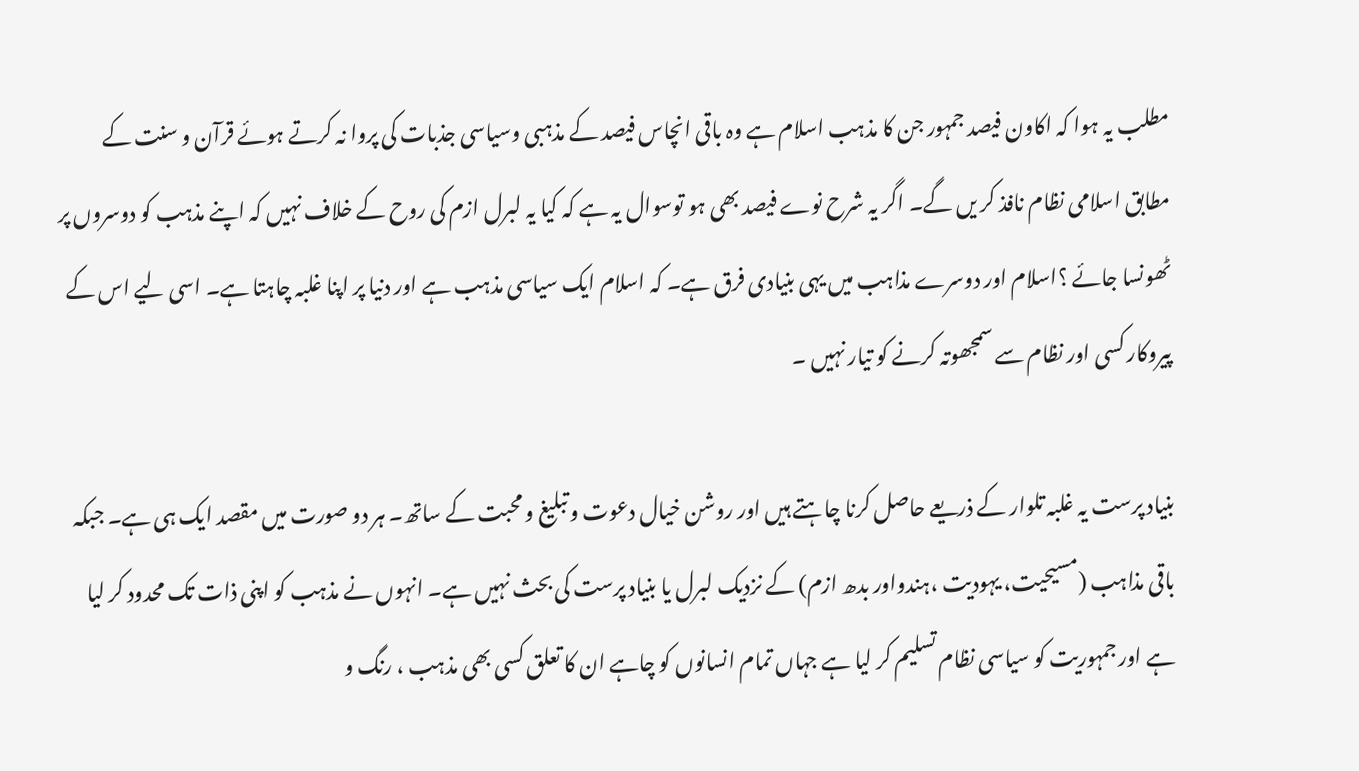مطلب یہ ہوا کہ اکاون فیصد جمہور جن کا مذہب اسلام ہے وہ باقی انچاس فیصد کے مذہبی وسیاسی جذبات کی پروا نہ کرتے ہوئے قرآن و سنت کے مطابق اسلامی نظام نافذ کر یں گے۔ اگر یہ شرح نوے فیصد بھی ہو توسوال یہ ہے کہ کیا یہ لبرل ازم کی روح کے خلاف نہیں کہ اپنے مذہب کو دوسروں پر ٹھونسا جائے ؟اسلام اور دوسرے مذاہب میں یہی بنیادی فرق ہے۔ کہ اسلام ایک سیاسی مذہب ہے اور دنیا پر اپنا غلبہ چاہتا ہے۔ اسی لیے اس کے پیروکار کسی اور نظام سے سمجھوتہ کرنے کو تیار نہیں ۔

بنیاد پرست یہ غلبہ تلوار کے ذریعے حاصل کرنا چاہتے ہیں اور روشن خیال دعوت و تبلیغ و محبت کے ساتھ۔ ہر دو صورت میں مقصد ایک ہی ہے۔ جبکہ باقی مذاہب (مسیحیت، یہودیت ،ہندواور بدھ ازم) کے نزدیک لبرل یا بنیاد پرست کی بحث نہیں ہے۔ انہوں نے مذہب کو اپنی ذات تک محدود کر لیا ہے اور جمہوریت کو سیاسی نظام تسلیم کر لیا ہے جہاں تمام انسانوں کو چاہے ان کا تعلق کسی بھی مذہب ، رنگ و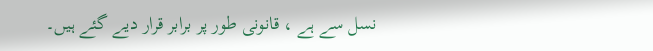نسل سے ہے ، قانونی طور پر برابر قرار دیے گئے ہیں۔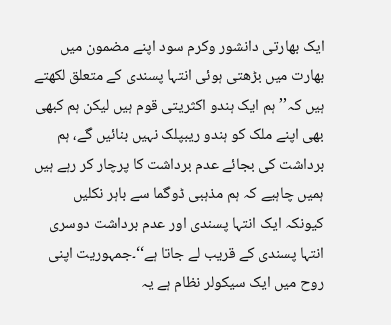ایک بھارتی دانشور وکرم سود اپنے مضمون میں بھارت میں بڑھتی ہوئی انتہا پسندی کے متعلق لکھتے ہیں کہ’’ ہم ایک ہندو اکثریتی قوم ہیں لیکن ہم کبھی بھی اپنے ملک کو ہندو ریبپلک نہیں بنائیں گے، ہم برداشت کی بجائے عدم برداشت کا پرچار کر رہے ہیں ہمیں چاہیے کہ ہم مذہبی ڈوگما سے باہر نکلیں کیونکہ ایک انتہا پسندی اور عدم برداشت دوسری انتہا پسندی کے قریب لے جاتا ہے‘‘۔جمہوریت اپنی روح میں ایک سیکولر نظام ہے یہ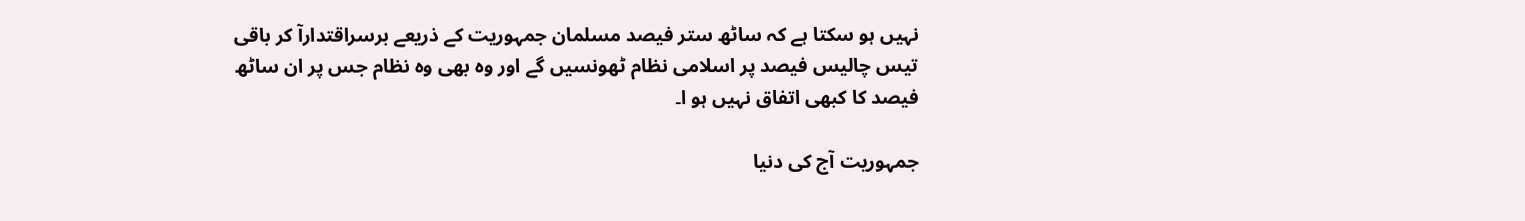نہیں ہو سکتا ہے کہ ساٹھ ستر فیصد مسلمان جمہوریت کے ذریعے برسراقتدارآ کر باقی تیس چالیس فیصد پر اسلامی نظام ٹھونسیں گے اور وہ بھی وہ نظام جس پر ان ساٹھ فیصد کا کبھی اتفاق نہیں ہو ا۔

جمہوریت آج کی دنیا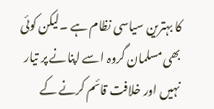کا بہترین سیاسی نظام ہے ۔لیکن کوئی بھی مسلمان گروہ اسے اپنانے پر تیار نہیں اور خلافت قائم کرنے کے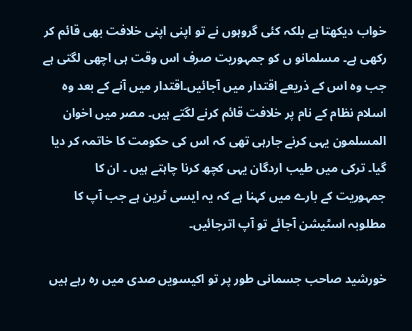خواب دیکھتا ہے بلکہ کئی گروہوں نے تو اپنی اپنی خلافت بھی قائم کر رکھی ہے۔ مسلمانو ں کو جمہوریت صرف اس وقت ہی اچھی لگتی ہے جب وہ اس کے ذریعے اقتدار میں آجائیں۔اقتدار میں آنے کے بعد وہ اسلام نظام کے نام پر خلافت قائم کرنے لگتے ہیں۔ مصر میں اخوان المسلمون یہی کرنے جارہی تھی کہ اس کی حکومت کا خاتمہ کر دیا گیا۔ ترکی میں طیب اردگان یہی کچھ کرنا چاہتے ہیں ۔ ان کا جمہوریت کے بارے میں کہنا ہے کہ یہ ایسی ٹرین ہے جب آپ کا مطلوبہ اسٹیشن آجائے تو آپ اترجائیں۔

خورشید صاحب جسمانی طور پر تو اکیسویں صدی میں رہ رہے ہیں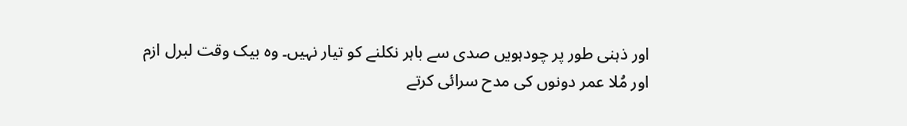اور ذہنی طور پر چودہویں صدی سے باہر نکلنے کو تیار نہیں۔ وہ بیک وقت لبرل ازم اور مُلا عمر دونوں کی مدح سرائی کرتے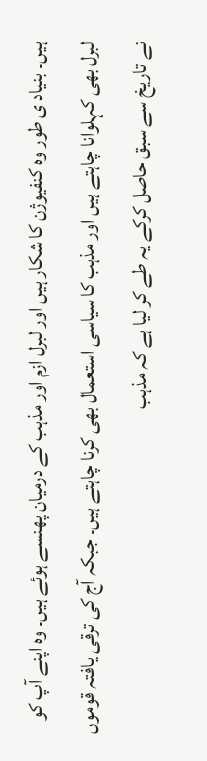ہیں۔ بنیاد ی طور وہ کنفیوژن کا شکار ہیں اور لبرل ازم اور مذہب کے درمیان پھنسے ہوئے ہیں۔ وہ اپنے آپ کو لبرل بھی کہلوانا چاہتے ہیں اور مذہب کا سیاسی استعمال بھی کرنا چاہتے ہیں۔ جبکہ آج کی ترقی یافتہ قوموں نے تاریخ سے سبق حاصل کرکے یہ طے کر لیا ہے کہ مذہب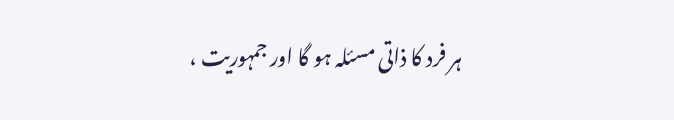ہر فرد کا ذاتی مسئلہ ہو گا اور جمہوریت ،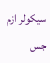سیکولر ازم جس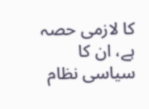کا لازمی حصہ ہے، ان کا سیاسی نظام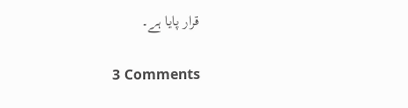قرار پایا ہے۔

3 Comments